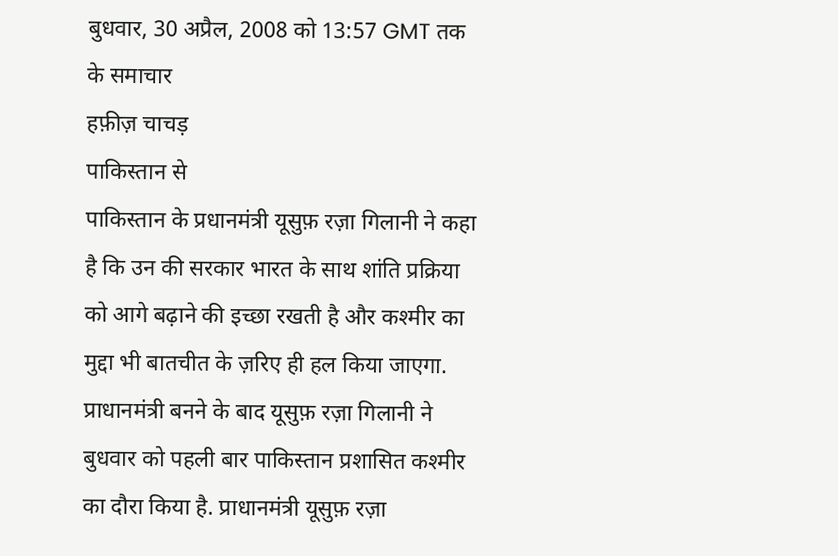बुधवार, 30 अप्रैल, 2008 को 13:57 GMT तक के समाचार
हफ़ीज़ चाचड़
पाकिस्तान से
पाकिस्तान के प्रधानमंत्री यूसुफ़ रज़ा गिलानी ने कहा है कि उन की सरकार भारत के साथ शांति प्रक्रिया को आगे बढ़ाने की इच्छा रखती है और कश्मीर का मुद्दा भी बातचीत के ज़रिए ही हल किया जाएगा.
प्राधानमंत्री बनने के बाद यूसुफ़ रज़ा गिलानी ने बुधवार को पहली बार पाकिस्तान प्रशासित कश्मीर का दौरा किया है. प्राधानमंत्री यूसुफ़ रज़ा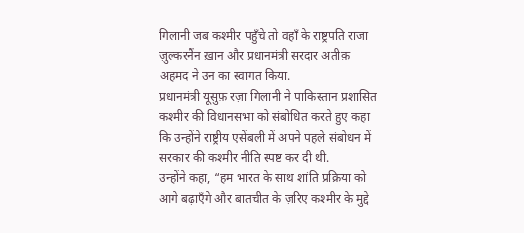गिलानी जब कश्मीर पहुँचे तो वहाँ के राष्ट्रपति राजा ज़ुल्करनैंन ख़ान और प्रधानमंत्री सरदार अतीक़ अहमद ने उन का स्वागत किया.
प्रधानमंत्री यूसुफ़ रज़ा गिलानी ने पाकिस्तान प्रशासित कश्मीर की विधानसभा को संबोधित करते हुए कहा कि उन्होंने राष्ट्रीय एसेंबली में अपने पहले संबोधन में सरकार की कश्मीर नीति स्पष्ट कर दी थी.
उन्होंने कहा, “हम भारत के साथ शांति प्रक्रिया को आगे बढ़ाएँगे और बातचीत के ज़रिए कश्मीर के मुद्दे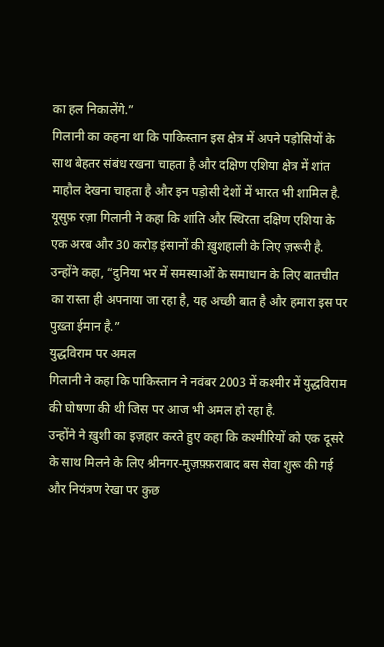का हल निकालेंगे.”
गिलानी का कहना था कि पाकिस्तान इस क्षेत्र में अपने पड़ोसियों के साथ बेहतर संबंध रखना चाहता है और दक्षिण एशिया क्षेत्र में शांत माहौल देखना चाहता है और इन पड़ोसी देशों में भारत भी शामिल है.
यूसुफ़ रज़ा गिलानी ने कहा कि शांति और स्थिरता दक्षिण एशिया के एक अरब और 30 करोड़ इंसानों की ख़ुशहाली के लिए ज़रूरी है.
उन्होंने कहा, “दुनिया भर में समस्याओँ के समाधान के लिए बातचीत का रास्ता ही अपनाया जा रहा है, यह अच्छी बात है और हमारा इस पर पुख़्ता ईमान है.”
युद्धविराम पर अमल
गिलानी ने कहा कि पाकिस्तान ने नवंबर 2003 में कश्मीर में युद्धविराम की घोषणा की थी जिस पर आज भी अमल हो रहा है.
उन्होंने ने ख़ुशी का इज़हार करते हुए कहा कि कश्मीरियों को एक दूसरे के साथ मिलने के लिए श्रीनगर-मुज़फ़्फ़राबाद बस सेवा शुरू की गई और नियंत्रण रेखा पर कुछ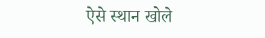ऐसे स्थान खोले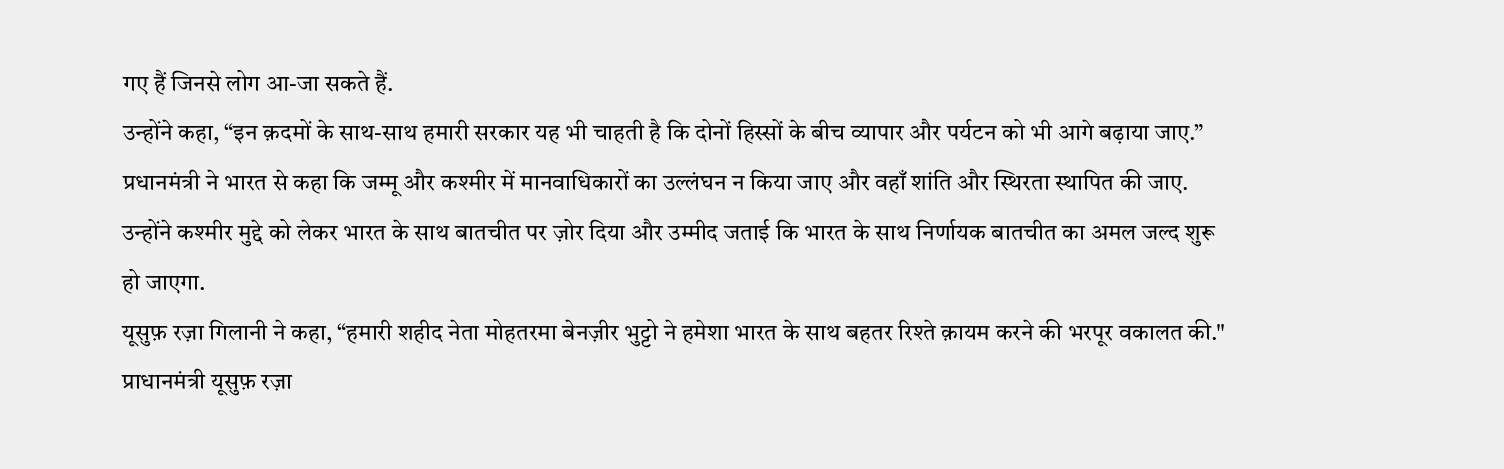गए हैं जिनसे लोग आ-जा सकते हैं.
उन्होंने कहा, “इन क़दमों के साथ-साथ हमारी सरकार यह भी चाहती है कि दोनों हिस्सों के बीच व्यापार और पर्यटन को भी आगे बढ़ाया जाए.”
प्रधानमंत्री ने भारत से कहा कि जम्मू और कश्मीर में मानवाधिकारों का उल्लंघन न किया जाए और वहाँ शांति और स्थिरता स्थापित की जाए.
उन्होंने कश्मीर मुद्दे को लेकर भारत के साथ बातचीत पर ज़ोर दिया और उम्मीद जताई कि भारत के साथ निर्णायक बातचीत का अमल जल्द शुरू हो जाएगा.
यूसुफ़ रज़ा गिलानी ने कहा, “हमारी शहीद नेता मोहतरमा बेनज़ीर भुट्टो ने हमेशा भारत के साथ बहतर रिश्ते क़ायम करने की भरपूर वकालत की."
प्राधानमंत्री यूसुफ़ रज़ा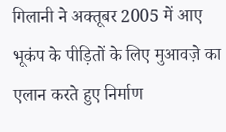गिलानी ने अक्तूबर 2005 में आए भूकंप के पीड़ितों के लिए मुआवज़े का एलान करते हुए निर्माण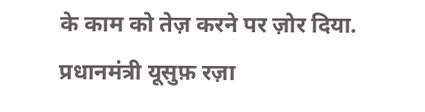के काम को तेज़ करने पर ज़ोर दिया.
प्रधानमंत्री यूसुफ़ रज़ा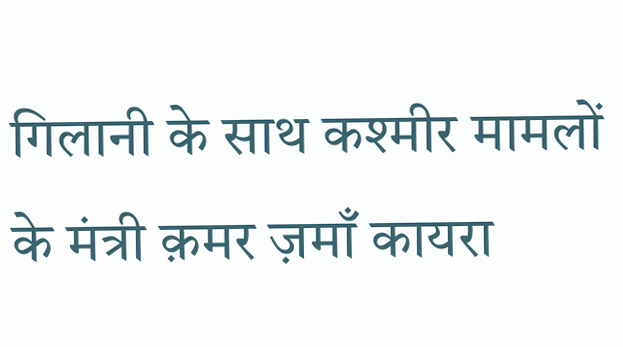गिलानी के साथ कश्मीर मामलों के मंत्री क़मर ज़माँ कायरा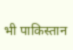भी पाकिस्तान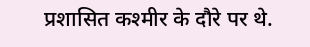प्रशासित कश्मीर के दौरे पर थे.